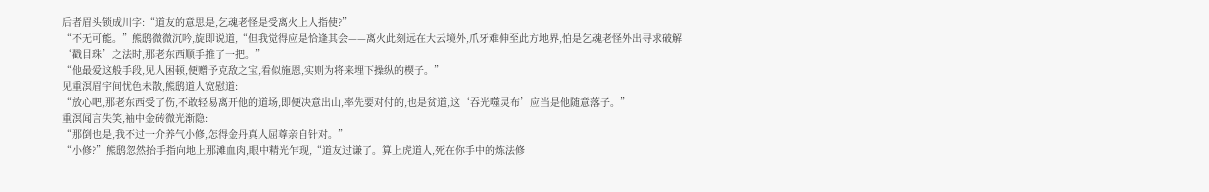后者眉头锁成川字:“道友的意思是,乞魂老怪是受离火上人指使?”
“不无可能。”熊鸱微微沉吟,旋即说道,“但我觉得应是恰逢其会——离火此刻远在大云境外,爪牙难伸至此方地界,怕是乞魂老怪外出寻求破解‘戳目珠’之法时,那老东西顺手推了一把。”
“他最爱这般手段,见人困顿,便赠予克敌之宝,看似施恩,实则为将来埋下操纵的楔子。”
见重溟眉宇间忧色未散,熊鸱道人宽慰道:
“放心吧,那老东西受了伤,不敢轻易离开他的道场,即便决意出山,率先要对付的,也是贫道,这‘吞光噬灵布’应当是他随意落子。”
重溟闻言失笑,袖中金砖微光渐隐:
“那倒也是,我不过一介养气小修,怎得金丹真人屈尊亲自针对。”
“小修?”熊鸱忽然抬手指向地上那滩血肉,眼中精光乍现,“道友过谦了。算上虎道人,死在你手中的炼法修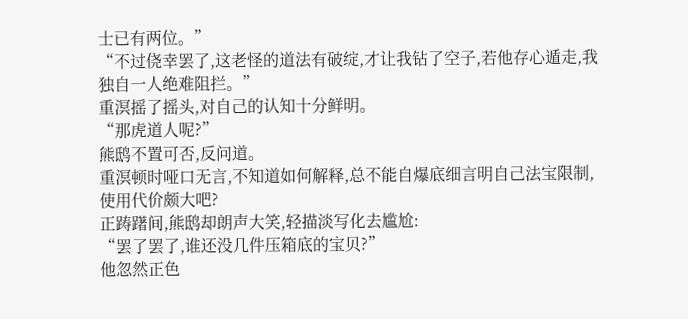士已有两位。”
“不过侥幸罢了,这老怪的道法有破绽,才让我钻了空子,若他存心遁走,我独自一人绝难阻拦。”
重溟摇了摇头,对自己的认知十分鲜明。
“那虎道人呢?”
熊鸱不置可否,反问道。
重溟顿时哑口无言,不知道如何解释,总不能自爆底细言明自己法宝限制,使用代价颇大吧?
正踌躇间,熊鸱却朗声大笑,轻描淡写化去尴尬:
“罢了罢了,谁还没几件压箱底的宝贝?”
他忽然正色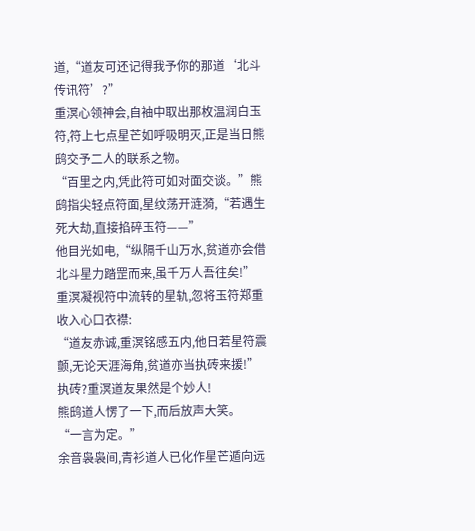道,“道友可还记得我予你的那道‘北斗传讯符’?”
重溟心领神会,自袖中取出那枚温润白玉符,符上七点星芒如呼吸明灭,正是当日熊鸱交予二人的联系之物。
“百里之内,凭此符可如对面交谈。”熊鸱指尖轻点符面,星纹荡开涟漪,“若遇生死大劫,直接掐碎玉符——”
他目光如电,“纵隔千山万水,贫道亦会借北斗星力踏罡而来,虽千万人吾往矣!”
重溟凝视符中流转的星轨,忽将玉符郑重收入心口衣襟:
“道友赤诚,重溟铭感五内,他日若星符震颤,无论天涯海角,贫道亦当执砖来援!”
执砖?重溟道友果然是个妙人!
熊鸱道人愣了一下,而后放声大笑。
“一言为定。”
余音袅袅间,青衫道人已化作星芒遁向远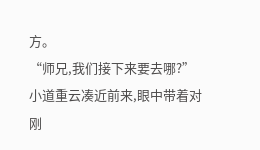方。
“师兄,我们接下来要去哪?”
小道重云凑近前来,眼中带着对刚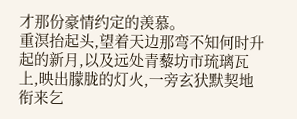才那份豪情约定的羡慕。
重溟抬起头,望着天边那弯不知何时升起的新月,以及远处青藜坊市琉璃瓦上,映出朦胧的灯火,一旁玄犾默契地衔来乞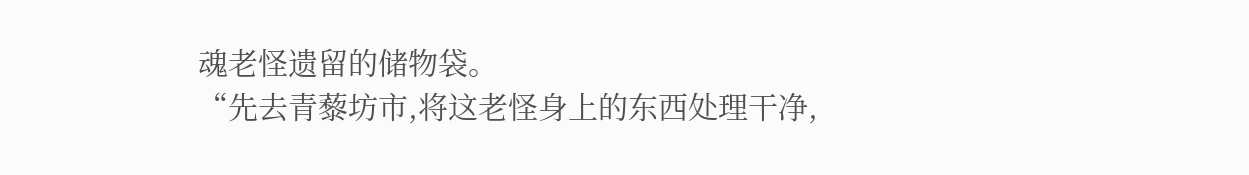魂老怪遗留的储物袋。
“先去青藜坊市,将这老怪身上的东西处理干净,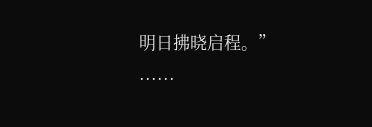明日拂晓启程。”
......